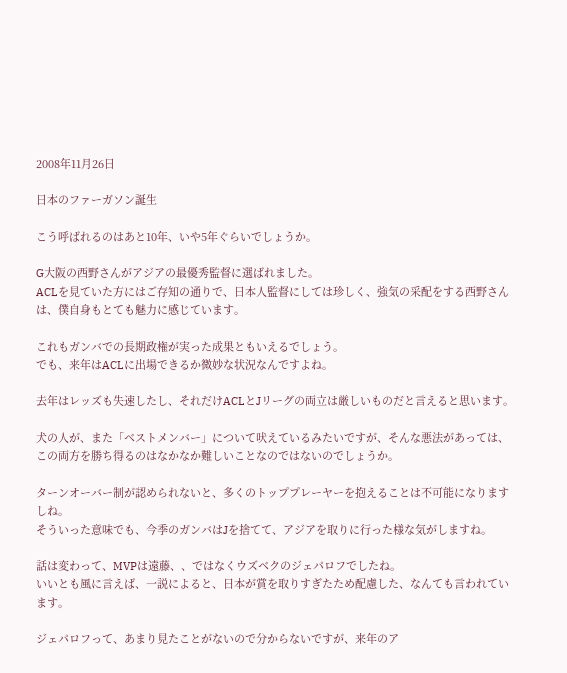2008年11月26日

日本のファーガソン誕生

こう呼ばれるのはあと10年、いや5年ぐらいでしょうか。

G大阪の西野さんがアジアの最優秀監督に選ばれました。
ACLを見ていた方にはご存知の通りで、日本人監督にしては珍しく、強気の采配をする西野さんは、僕自身もとても魅力に感じています。

これもガンバでの長期政権が実った成果ともいえるでしょう。
でも、来年はACLに出場できるか微妙な状況なんですよね。

去年はレッズも失速したし、それだけACLとJリーグの両立は厳しいものだと言えると思います。

犬の人が、また「ベストメンバー」について吠えているみたいですが、そんな悪法があっては、この両方を勝ち得るのはなかなか難しいことなのではないのでしょうか。

ターンオーバー制が認められないと、多くのトッププレーヤーを抱えることは不可能になりますしね。
そういった意味でも、今季のガンバはJを捨てて、アジアを取りに行った様な気がしますね。

話は変わって、MVPは遠藤、、ではなくウズベクのジェパロフでしたね。
いいとも風に言えば、一説によると、日本が賞を取りすぎたため配慮した、なんても言われています。

ジェパロフって、あまり見たことがないので分からないですが、来年のア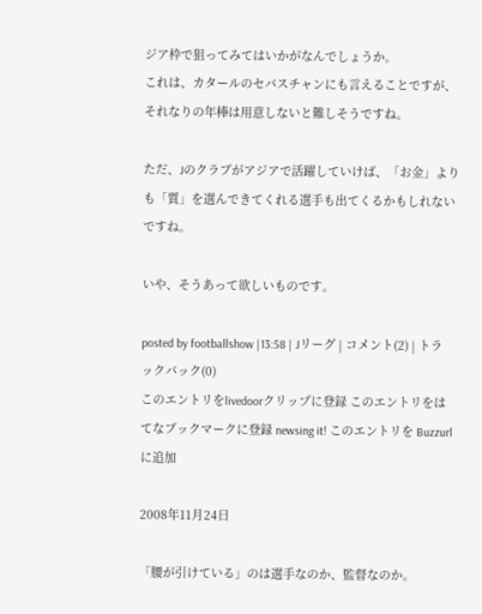ジア枠で狙ってみてはいかがなんでしょうか。
これは、カタールのセバスチャンにも言えることですが、それなりの年棒は用意しないと難しそうですね。

ただ、Jのクラブがアジアで活躍していけば、「お金」よりも「質」を選んできてくれる選手も出てくるかもしれないですね。

いや、そうあって欲しいものです。

posted by footballshow |13:58 | Jリーグ | コメント(2) | トラックバック(0)
このエントリをlivedoorクリップに登録 このエントリをはてなブックマークに登録 newsing it! このエントリを Buzzurl に追加

2008年11月24日

「腰が引けている」のは選手なのか、監督なのか。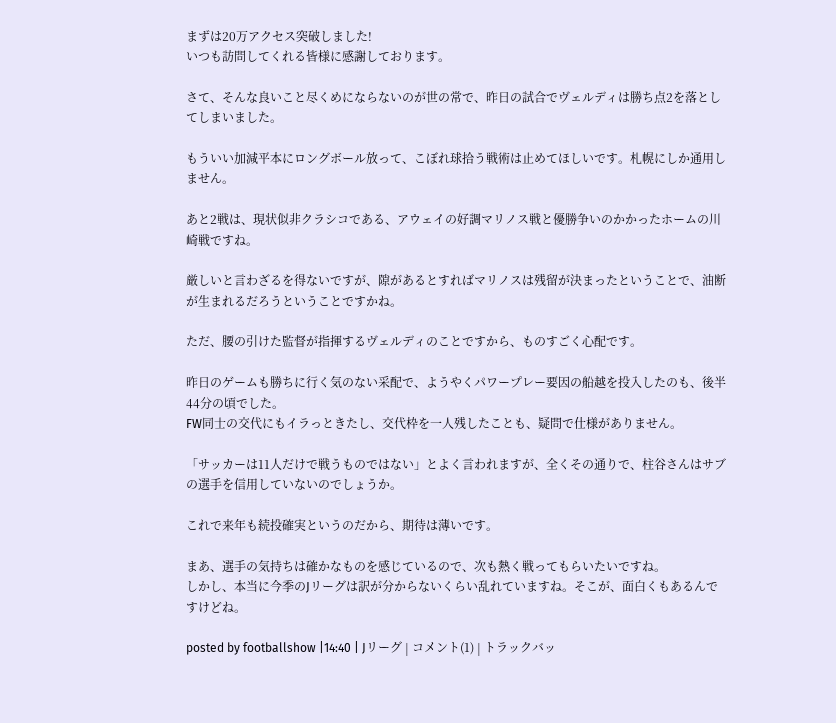まずは20万アクセス突破しました!
いつも訪問してくれる皆様に感謝しております。

さて、そんな良いこと尽くめにならないのが世の常で、昨日の試合でヴェルディは勝ち点2を落としてしまいました。

もういい加減平本にロングボール放って、こぼれ球拾う戦術は止めてほしいです。札幌にしか通用しません。

あと2戦は、現状似非クラシコである、アウェイの好調マリノス戦と優勝争いのかかったホームの川崎戦ですね。

厳しいと言わざるを得ないですが、隙があるとすればマリノスは残留が決まったということで、油断が生まれるだろうということですかね。

ただ、腰の引けた監督が指揮するヴェルディのことですから、ものすごく心配です。

昨日のゲームも勝ちに行く気のない采配で、ようやくパワープレー要因の船越を投入したのも、後半44分の頃でした。
FW同士の交代にもイラっときたし、交代枠を一人残したことも、疑問で仕様がありません。

「サッカーは11人だけで戦うものではない」とよく言われますが、全くその通りで、柱谷さんはサブの選手を信用していないのでしょうか。

これで来年も続投確実というのだから、期待は薄いです。

まあ、選手の気持ちは確かなものを感じているので、次も熱く戦ってもらいたいですね。
しかし、本当に今季のJリーグは訳が分からないくらい乱れていますね。そこが、面白くもあるんですけどね。

posted by footballshow |14:40 | Jリーグ | コメント(1) | トラックバッ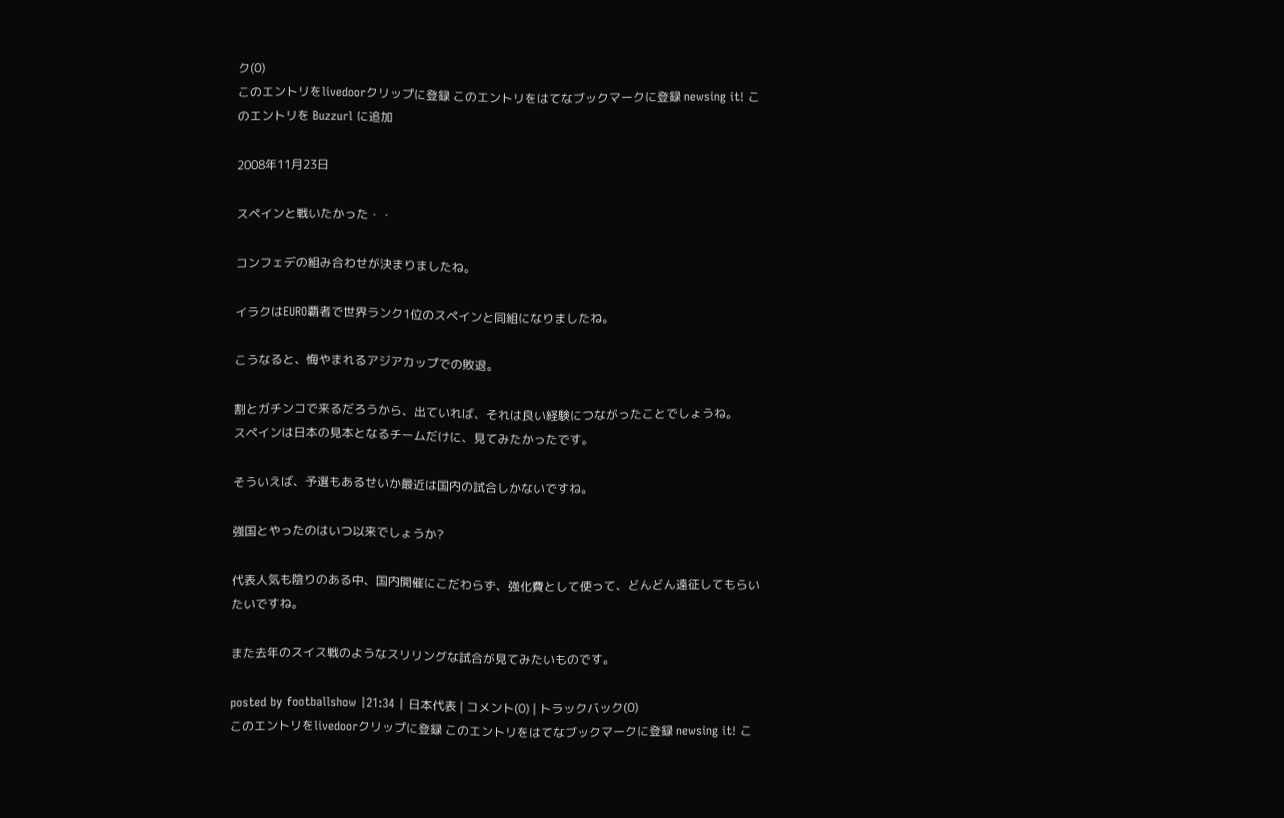ク(0)
このエントリをlivedoorクリップに登録 このエントリをはてなブックマークに登録 newsing it! このエントリを Buzzurl に追加

2008年11月23日

スペインと戦いたかった・・

コンフェデの組み合わせが決まりましたね。

イラクはEURO覇者で世界ランク1位のスペインと同組になりましたね。

こうなると、悔やまれるアジアカップでの敗退。

割とガチンコで来るだろうから、出ていれば、それは良い経験につながったことでしょうね。
スペインは日本の見本となるチームだけに、見てみたかったです。

そういえば、予選もあるせいか最近は国内の試合しかないですね。

強国とやったのはいつ以来でしょうか?

代表人気も陰りのある中、国内開催にこだわらず、強化費として使って、どんどん遠征してもらいたいですね。

また去年のスイス戦のようなスリリングな試合が見てみたいものです。

posted by footballshow |21:34 | 日本代表 | コメント(0) | トラックバック(0)
このエントリをlivedoorクリップに登録 このエントリをはてなブックマークに登録 newsing it! こ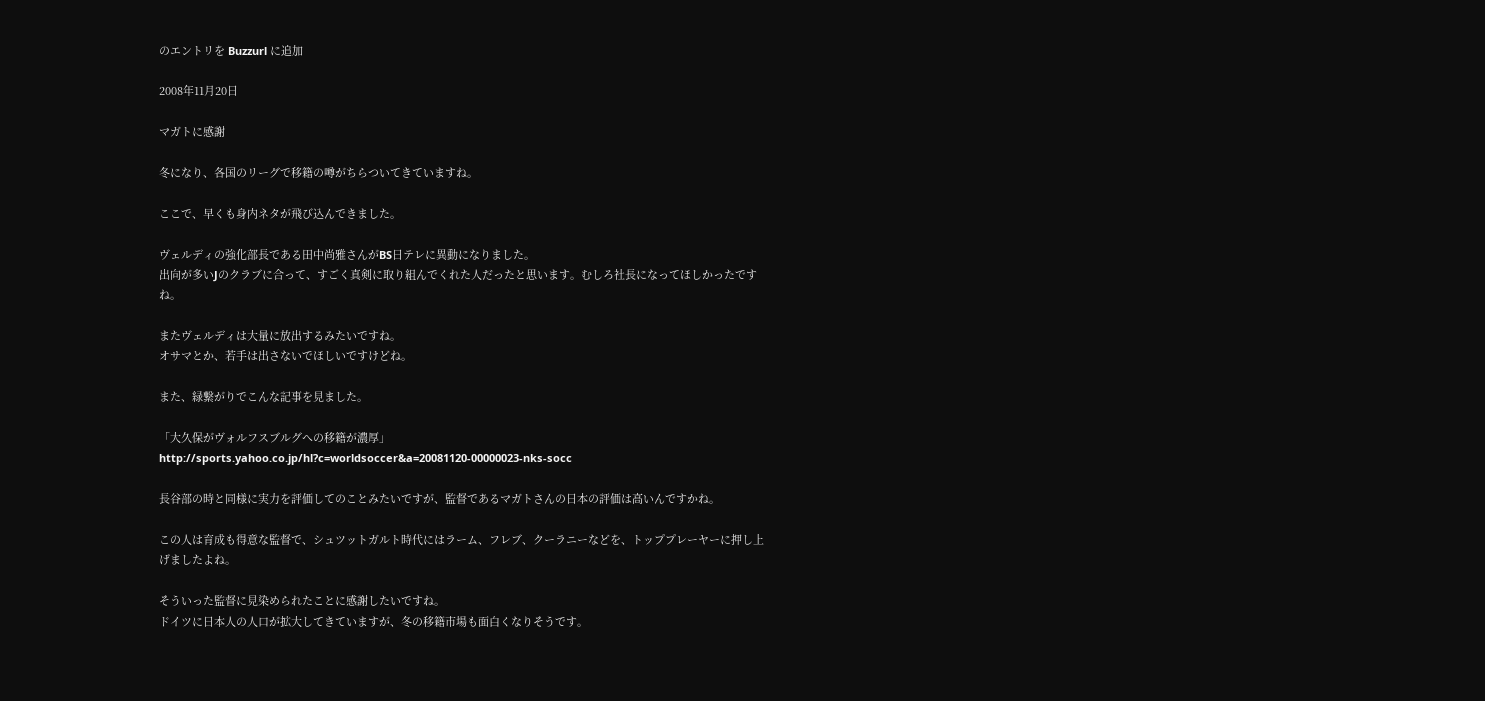のエントリを Buzzurl に追加

2008年11月20日

マガトに感謝

冬になり、各国のリーグで移籍の噂がちらついてきていますね。

ここで、早くも身内ネタが飛び込んできました。

ヴェルディの強化部長である田中尚雅さんがBS日テレに異動になりました。
出向が多いJのクラブに合って、すごく真剣に取り組んでくれた人だったと思います。むしろ社長になってほしかったですね。

またヴェルディは大量に放出するみたいですね。
オサマとか、若手は出さないでほしいですけどね。

また、緑繋がりでこんな記事を見ました。

「大久保がヴォルフスブルグへの移籍が濃厚」
http://sports.yahoo.co.jp/hl?c=worldsoccer&a=20081120-00000023-nks-socc

長谷部の時と同様に実力を評価してのことみたいですが、監督であるマガトさんの日本の評価は高いんですかね。

この人は育成も得意な監督で、シュツットガルト時代にはラーム、フレブ、クーラニーなどを、トッププレーヤーに押し上げましたよね。

そういった監督に見染められたことに感謝したいですね。
ドイツに日本人の人口が拡大してきていますが、冬の移籍市場も面白くなりそうです。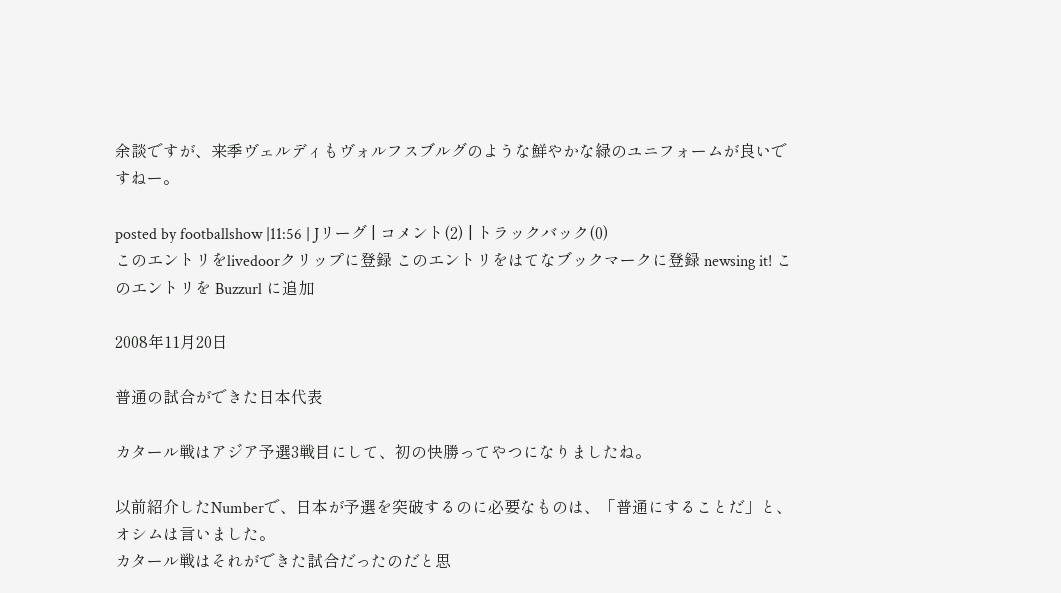余談ですが、来季ヴェルディもヴォルフスブルグのような鮮やかな緑のユニフォームが良いですねー。

posted by footballshow |11:56 | Jリーグ | コメント(2) | トラックバック(0)
このエントリをlivedoorクリップに登録 このエントリをはてなブックマークに登録 newsing it! このエントリを Buzzurl に追加

2008年11月20日

普通の試合ができた日本代表

カタール戦はアジア予選3戦目にして、初の快勝ってやつになりましたね。

以前紹介したNumberで、日本が予選を突破するのに必要なものは、「普通にすることだ」と、オシムは言いました。
カタール戦はそれができた試合だったのだと思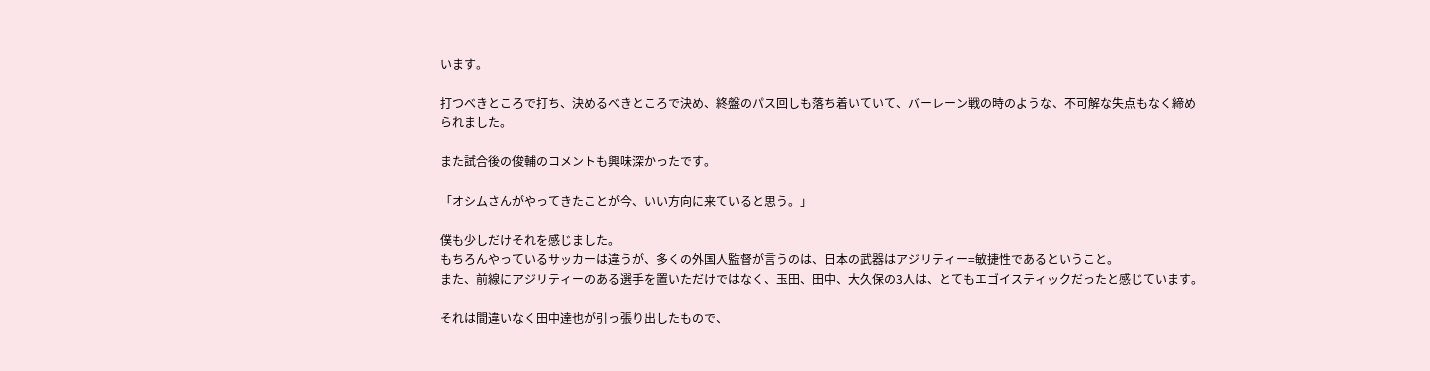います。

打つべきところで打ち、決めるべきところで決め、終盤のパス回しも落ち着いていて、バーレーン戦の時のような、不可解な失点もなく締められました。

また試合後の俊輔のコメントも興味深かったです。

「オシムさんがやってきたことが今、いい方向に来ていると思う。」

僕も少しだけそれを感じました。
もちろんやっているサッカーは違うが、多くの外国人監督が言うのは、日本の武器はアジリティー=敏捷性であるということ。
また、前線にアジリティーのある選手を置いただけではなく、玉田、田中、大久保の3人は、とてもエゴイスティックだったと感じています。

それは間違いなく田中達也が引っ張り出したもので、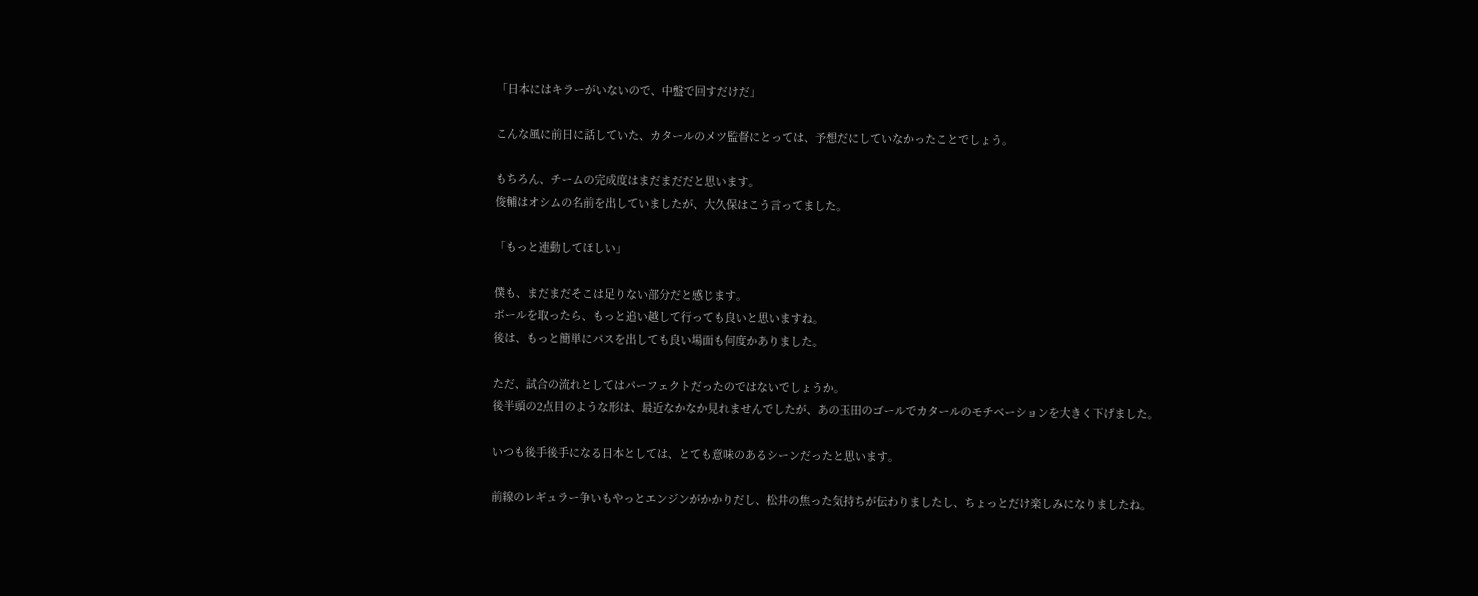「日本にはキラーがいないので、中盤で回すだけだ」

こんな風に前日に話していた、カタールのメツ監督にとっては、予想だにしていなかったことでしょう。

もちろん、チームの完成度はまだまだだと思います。
俊輔はオシムの名前を出していましたが、大久保はこう言ってました。

「もっと連動してほしい」

僕も、まだまだそこは足りない部分だと感じます。
ボールを取ったら、もっと追い越して行っても良いと思いますね。
後は、もっと簡単にパスを出しても良い場面も何度かありました。

ただ、試合の流れとしてはパーフェクトだったのではないでしょうか。
後半頭の2点目のような形は、最近なかなか見れませんでしたが、あの玉田のゴールでカタールのモチベーションを大きく下げました。

いつも後手後手になる日本としては、とても意味のあるシーンだったと思います。

前線のレギュラー争いもやっとエンジンがかかりだし、松井の焦った気持ちが伝わりましたし、ちょっとだけ楽しみになりましたね。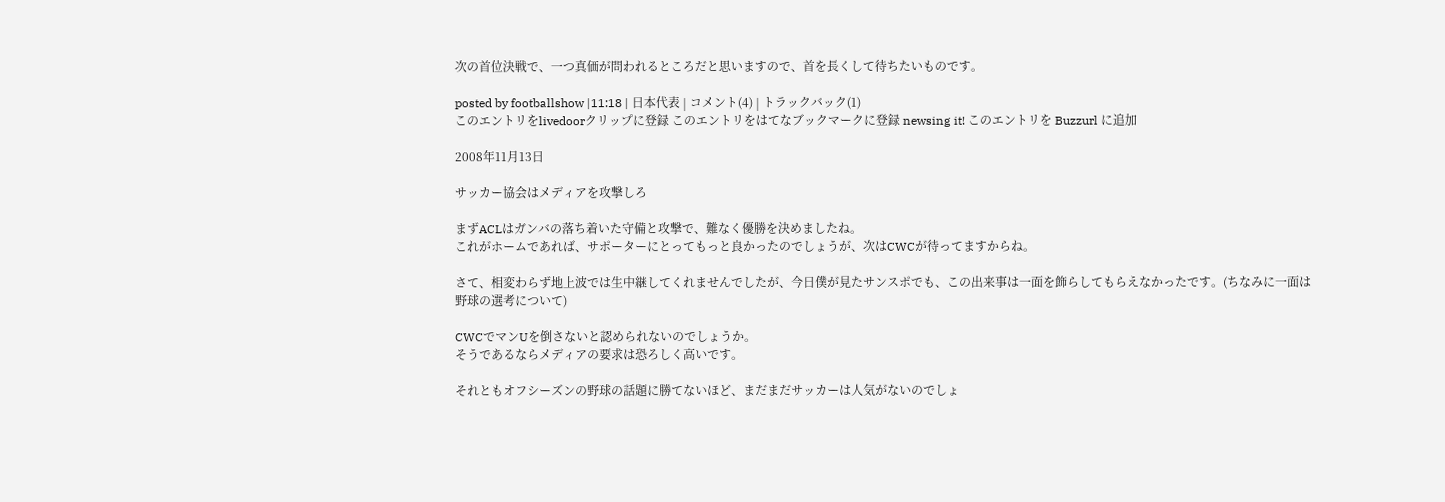次の首位決戦で、一つ真価が問われるところだと思いますので、首を長くして待ちたいものです。

posted by footballshow |11:18 | 日本代表 | コメント(4) | トラックバック(1)
このエントリをlivedoorクリップに登録 このエントリをはてなブックマークに登録 newsing it! このエントリを Buzzurl に追加

2008年11月13日

サッカー協会はメディアを攻撃しろ

まずACLはガンバの落ち着いた守備と攻撃で、難なく優勝を決めましたね。
これがホームであれば、サポーターにとってもっと良かったのでしょうが、次はCWCが待ってますからね。

さて、相変わらず地上波では生中継してくれませんでしたが、今日僕が見たサンスポでも、この出来事は一面を飾らしてもらえなかったです。(ちなみに一面は野球の選考について)

CWCでマンUを倒さないと認められないのでしょうか。
そうであるならメディアの要求は恐ろしく高いです。

それともオフシーズンの野球の話題に勝てないほど、まだまだサッカーは人気がないのでしょ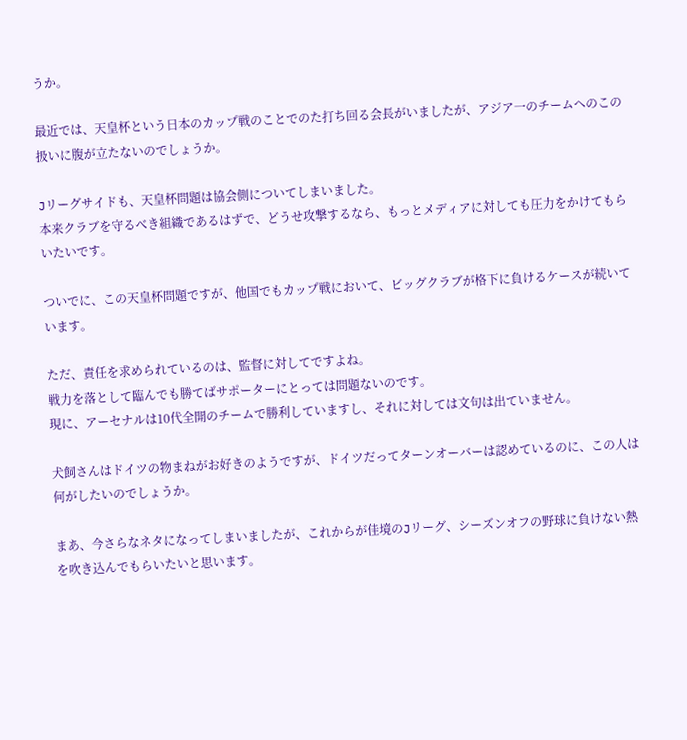うか。

最近では、天皇杯という日本のカップ戦のことでのた打ち回る会長がいましたが、アジア一のチームへのこの扱いに腹が立たないのでしょうか。

Jリーグサイドも、天皇杯問題は協会側についてしまいました。
本来クラブを守るべき組織であるはずで、どうせ攻撃するなら、もっとメディアに対しても圧力をかけてもらいたいです。

ついでに、この天皇杯問題ですが、他国でもカップ戦において、ビッグクラブが格下に負けるケースが続いています。

ただ、責任を求められているのは、監督に対してですよね。
戦力を落として臨んでも勝てばサポーターにとっては問題ないのです。
現に、アーセナルは10代全開のチームで勝利していますし、それに対しては文句は出ていません。

犬飼さんはドイツの物まねがお好きのようですが、ドイツだってターンオーバーは認めているのに、この人は何がしたいのでしょうか。

まあ、今さらなネタになってしまいましたが、これからが佳境のJリーグ、シーズンオフの野球に負けない熱を吹き込んでもらいたいと思います。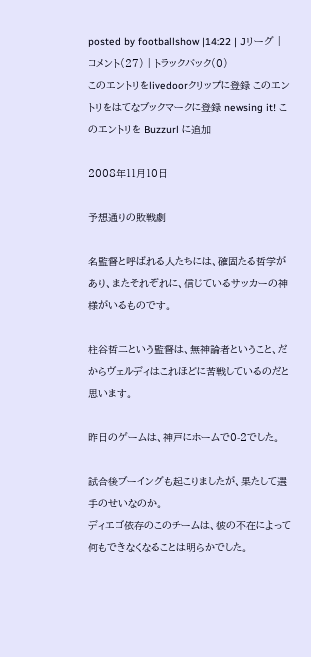posted by footballshow |14:22 | Jリーグ | コメント(27) | トラックバック(0)
このエントリをlivedoorクリップに登録 このエントリをはてなブックマークに登録 newsing it! このエントリを Buzzurl に追加

2008年11月10日

予想通りの敗戦劇

名監督と呼ばれる人たちには、確固たる哲学があり、またそれぞれに、信じているサッカーの神様がいるものです。

柱谷哲二という監督は、無神論者ということ、だからヴェルディはこれほどに苦戦しているのだと思います。

昨日のゲームは、神戸にホームで0-2でした。

試合後ブーイングも起こりましたが、果たして選手のせいなのか。
ディエゴ依存のこのチームは、彼の不在によって何もできなくなることは明らかでした。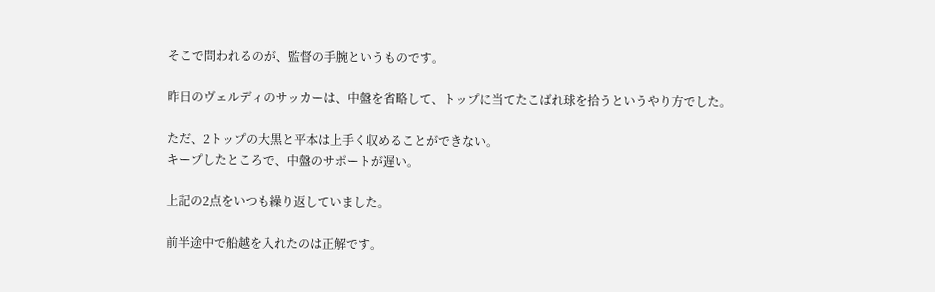そこで問われるのが、監督の手腕というものです。

昨日のヴェルディのサッカーは、中盤を省略して、トップに当てたこばれ球を拾うというやり方でした。

ただ、2トップの大黒と平本は上手く収めることができない。
キープしたところで、中盤のサポートが遅い。

上記の2点をいつも繰り返していました。

前半途中で船越を入れたのは正解です。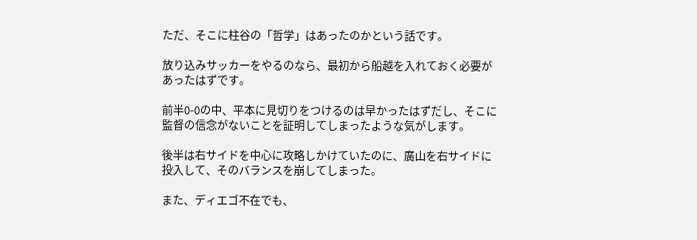ただ、そこに柱谷の「哲学」はあったのかという話です。

放り込みサッカーをやるのなら、最初から船越を入れておく必要があったはずです。

前半0-0の中、平本に見切りをつけるのは早かったはずだし、そこに監督の信念がないことを証明してしまったような気がします。

後半は右サイドを中心に攻略しかけていたのに、廣山を右サイドに投入して、そのバランスを崩してしまった。

また、ディエゴ不在でも、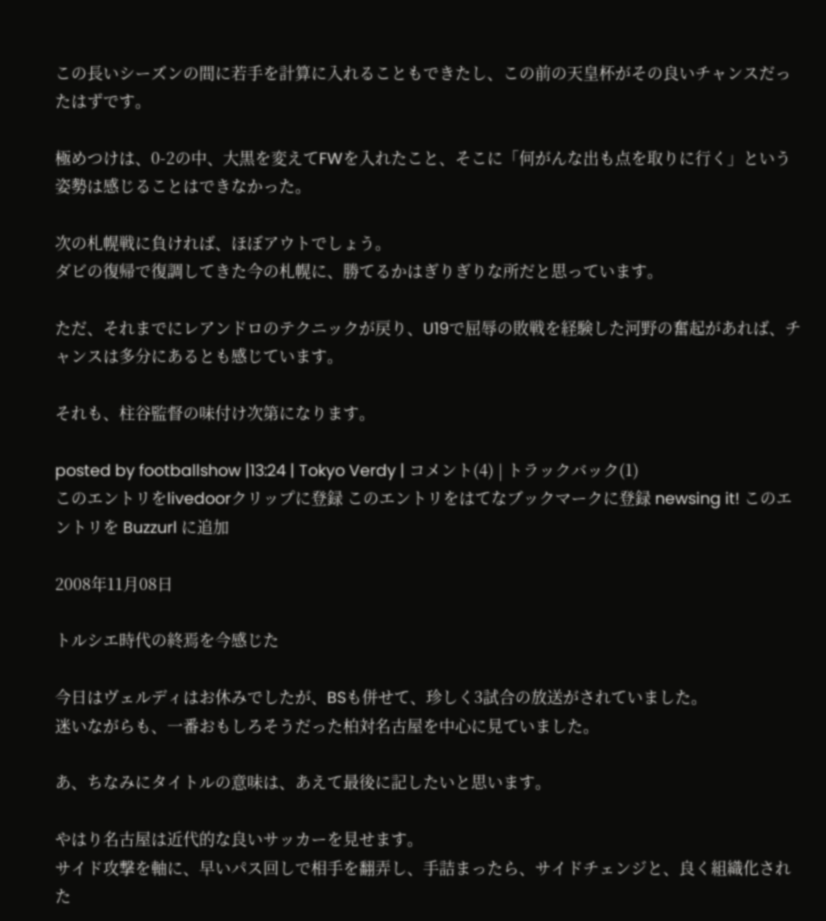この長いシーズンの間に若手を計算に入れることもできたし、この前の天皇杯がその良いチャンスだったはずです。

極めつけは、0-2の中、大黒を変えてFWを入れたこと、そこに「何がんな出も点を取りに行く」という姿勢は感じることはできなかった。

次の札幌戦に負ければ、ほぼアウトでしょう。
ダビの復帰で復調してきた今の札幌に、勝てるかはぎりぎりな所だと思っています。

ただ、それまでにレアンドロのテクニックが戻り、U19で屈辱の敗戦を経験した河野の奮起があれば、チャンスは多分にあるとも感じています。

それも、柱谷監督の味付け次第になります。

posted by footballshow |13:24 | Tokyo Verdy | コメント(4) | トラックバック(1)
このエントリをlivedoorクリップに登録 このエントリをはてなブックマークに登録 newsing it! このエントリを Buzzurl に追加

2008年11月08日

トルシエ時代の終焉を今感じた

今日はヴェルディはお休みでしたが、BSも併せて、珍しく3試合の放送がされていました。
迷いながらも、一番おもしろそうだった柏対名古屋を中心に見ていました。

あ、ちなみにタイトルの意味は、あえて最後に記したいと思います。

やはり名古屋は近代的な良いサッカーを見せます。
サイド攻撃を軸に、早いパス回しで相手を翻弄し、手詰まったら、サイドチェンジと、良く組織化された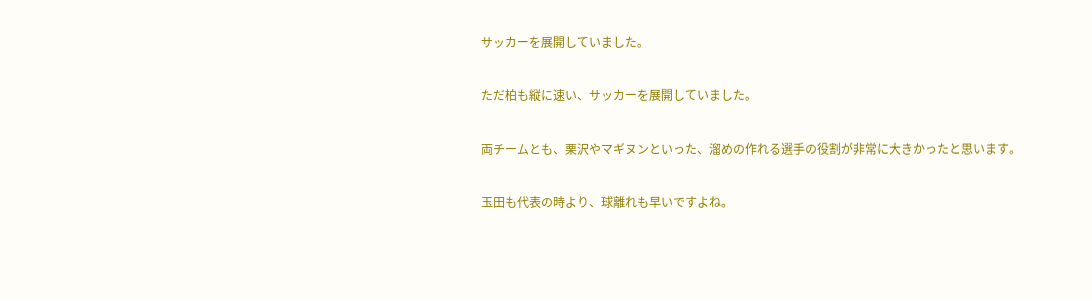サッカーを展開していました。

ただ柏も縦に速い、サッカーを展開していました。

両チームとも、栗沢やマギヌンといった、溜めの作れる選手の役割が非常に大きかったと思います。

玉田も代表の時より、球離れも早いですよね。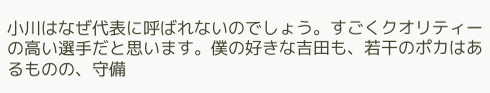小川はなぜ代表に呼ばれないのでしょう。すごくクオリティーの高い選手だと思います。僕の好きな吉田も、若干のポカはあるものの、守備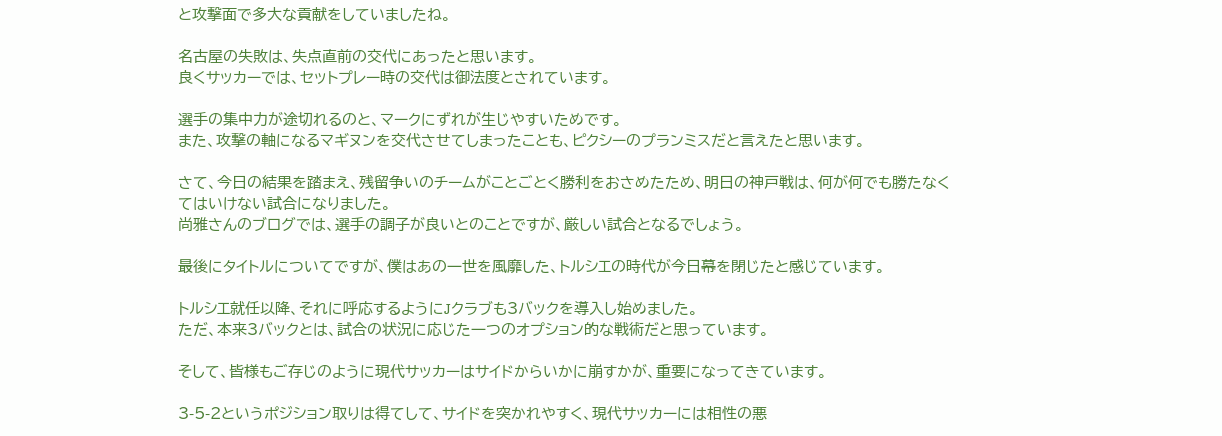と攻撃面で多大な貢献をしていましたね。

名古屋の失敗は、失点直前の交代にあったと思います。
良くサッカーでは、セットプレー時の交代は御法度とされています。

選手の集中力が途切れるのと、マークにずれが生じやすいためです。
また、攻撃の軸になるマギヌンを交代させてしまったことも、ピクシーのプランミスだと言えたと思います。

さて、今日の結果を踏まえ、残留争いのチームがことごとく勝利をおさめたため、明日の神戸戦は、何が何でも勝たなくてはいけない試合になりました。
尚雅さんのブログでは、選手の調子が良いとのことですが、厳しい試合となるでしょう。

最後にタイトルについてですが、僕はあの一世を風靡した、トルシエの時代が今日幕を閉じたと感じています。

トルシエ就任以降、それに呼応するようにJクラブも3バックを導入し始めました。
ただ、本来3バックとは、試合の状況に応じた一つのオプション的な戦術だと思っています。

そして、皆様もご存じのように現代サッカーはサイドからいかに崩すかが、重要になってきています。

3-5-2というポジション取りは得てして、サイドを突かれやすく、現代サッカーには相性の悪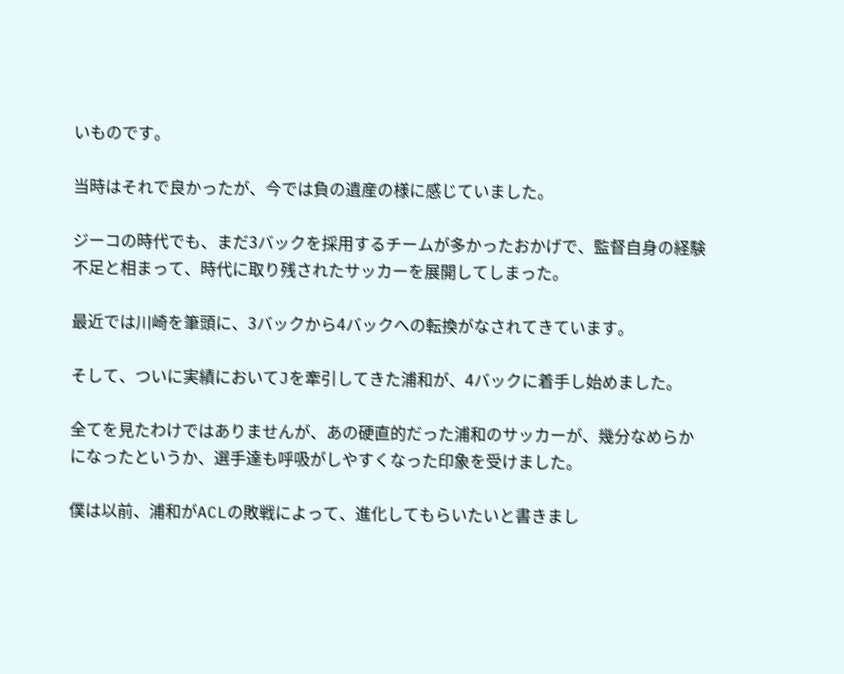いものです。

当時はそれで良かったが、今では負の遺産の様に感じていました。

ジーコの時代でも、まだ3バックを採用するチームが多かったおかげで、監督自身の経験不足と相まって、時代に取り残されたサッカーを展開してしまった。

最近では川崎を筆頭に、3バックから4バックへの転換がなされてきています。

そして、ついに実績においてJを牽引してきた浦和が、4バックに着手し始めました。

全てを見たわけではありませんが、あの硬直的だった浦和のサッカーが、幾分なめらかになったというか、選手達も呼吸がしやすくなった印象を受けました。

僕は以前、浦和がACLの敗戦によって、進化してもらいたいと書きまし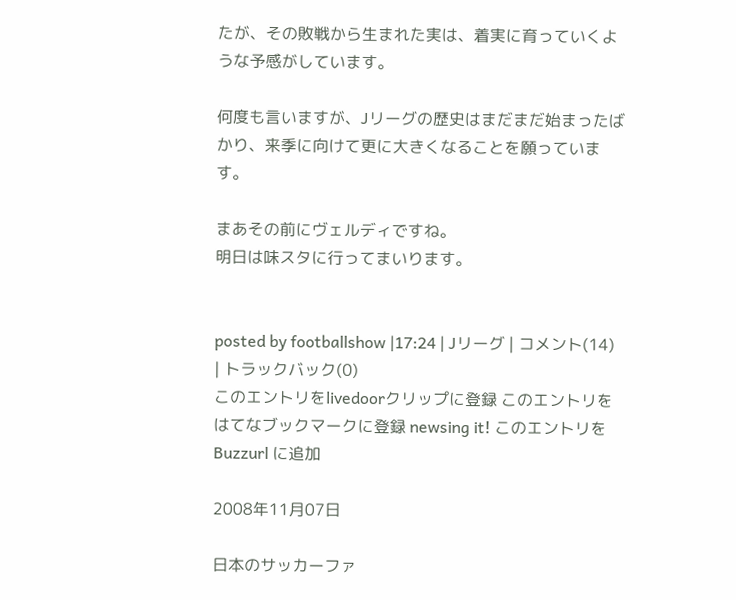たが、その敗戦から生まれた実は、着実に育っていくような予感がしています。

何度も言いますが、Jリーグの歴史はまだまだ始まったばかり、来季に向けて更に大きくなることを願っています。

まあその前にヴェルディですね。
明日は味スタに行ってまいります。


posted by footballshow |17:24 | Jリーグ | コメント(14) | トラックバック(0)
このエントリをlivedoorクリップに登録 このエントリをはてなブックマークに登録 newsing it! このエントリを Buzzurl に追加

2008年11月07日

日本のサッカーファ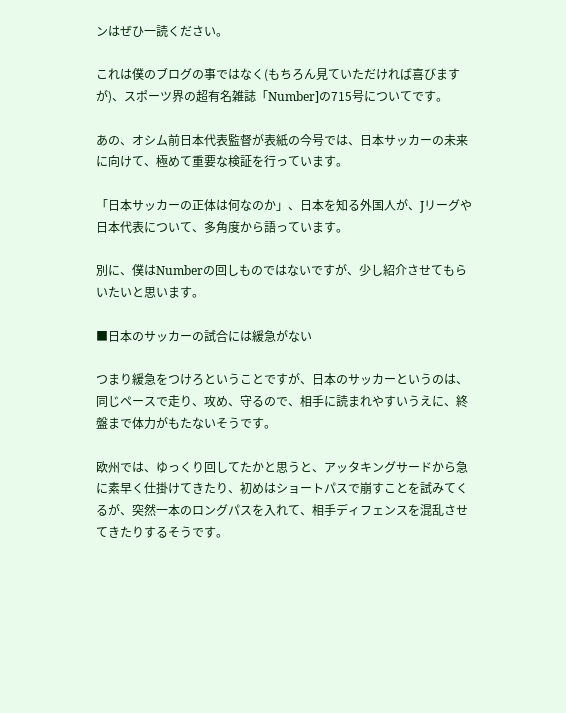ンはぜひ一読ください。

これは僕のブログの事ではなく(もちろん見ていただければ喜びますが)、スポーツ界の超有名雑誌「Number]の715号についてです。

あの、オシム前日本代表監督が表紙の今号では、日本サッカーの未来に向けて、極めて重要な検証を行っています。

「日本サッカーの正体は何なのか」、日本を知る外国人が、Jリーグや日本代表について、多角度から語っています。

別に、僕はNumberの回しものではないですが、少し紹介させてもらいたいと思います。

■日本のサッカーの試合には緩急がない

つまり緩急をつけろということですが、日本のサッカーというのは、同じペースで走り、攻め、守るので、相手に読まれやすいうえに、終盤まで体力がもたないそうです。

欧州では、ゆっくり回してたかと思うと、アッタキングサードから急に素早く仕掛けてきたり、初めはショートパスで崩すことを試みてくるが、突然一本のロングパスを入れて、相手ディフェンスを混乱させてきたりするそうです。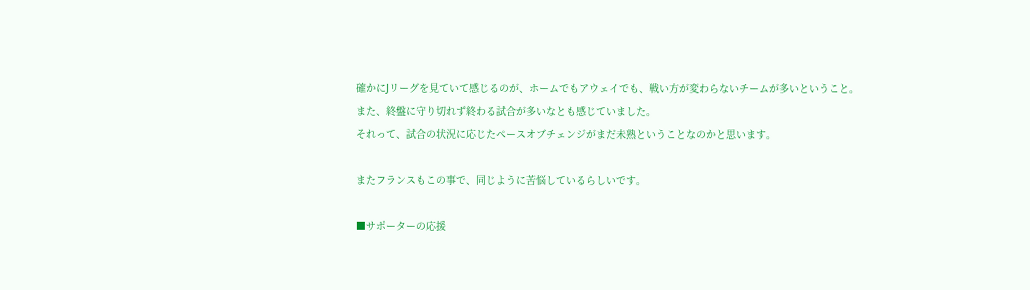確かにJリーグを見ていて感じるのが、ホームでもアウェイでも、戦い方が変わらないチームが多いということ。
また、終盤に守り切れず終わる試合が多いなとも感じていました。
それって、試合の状況に応じたペースオブチェンジがまだ未熟ということなのかと思います。

またフランスもこの事で、同じように苦悩しているらしいです。

■サポーターの応援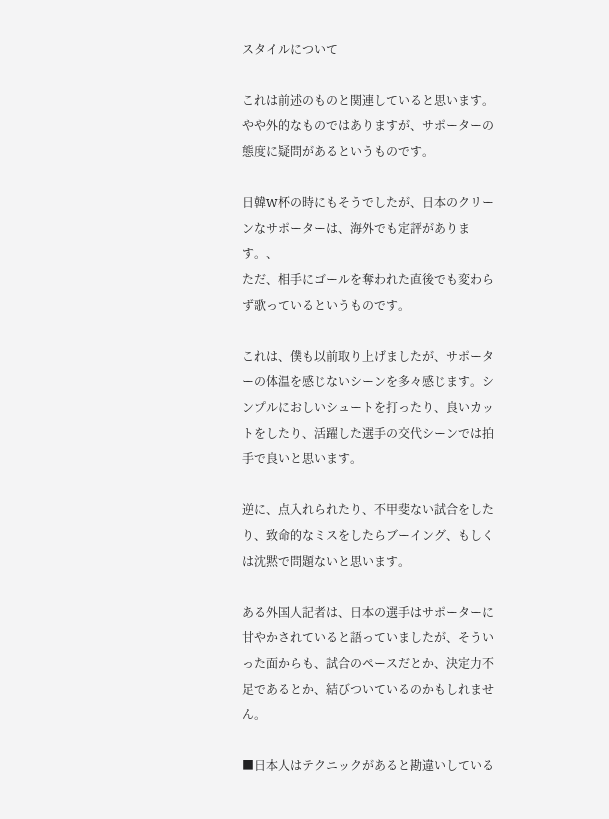スタイルについて

これは前述のものと関連していると思います。やや外的なものではありますが、サポーターの態度に疑問があるというものです。

日韓W杯の時にもそうでしたが、日本のクリーンなサポーターは、海外でも定評があります。、
ただ、相手にゴールを奪われた直後でも変わらず歌っているというものです。

これは、僕も以前取り上げましたが、サポーターの体温を感じないシーンを多々感じます。シンプルにおしいシュートを打ったり、良いカットをしたり、活躍した選手の交代シーンでは拍手で良いと思います。

逆に、点入れられたり、不甲斐ない試合をしたり、致命的なミスをしたらブーイング、もしくは沈黙で問題ないと思います。

ある外国人記者は、日本の選手はサポーターに甘やかされていると語っていましたが、そういった面からも、試合のペースだとか、決定力不足であるとか、結びついているのかもしれません。

■日本人はテクニックがあると勘違いしている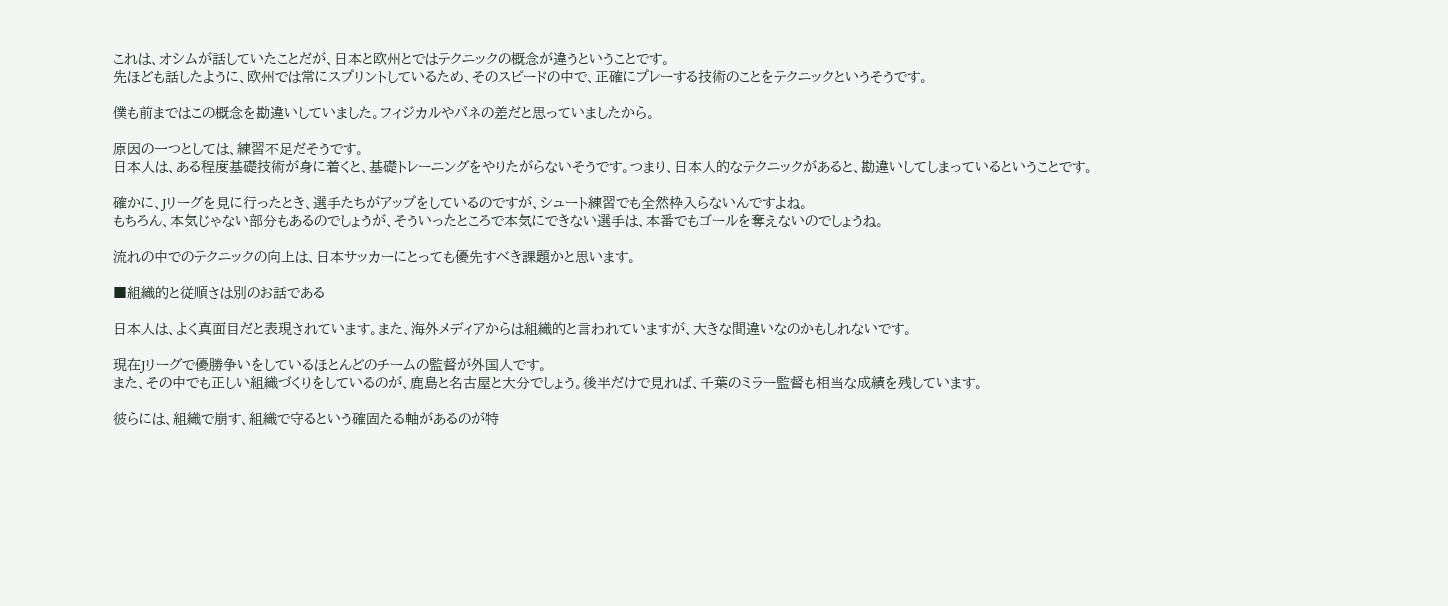これは、オシムが話していたことだが、日本と欧州とではテクニックの概念が違うということです。
先ほども話したように、欧州では常にスプリントしているため、そのスピードの中で、正確にプレーする技術のことをテクニックというそうです。

僕も前まではこの概念を勘違いしていました。フィジカルやバネの差だと思っていましたから。

原因の一つとしては、練習不足だそうです。
日本人は、ある程度基礎技術が身に着くと、基礎トレーニングをやりたがらないそうです。つまり、日本人的なテクニックがあると、勘違いしてしまっているということです。

確かに、Jリーグを見に行ったとき、選手たちがアップをしているのですが、シュート練習でも全然枠入らないんですよね。
もちろん、本気じゃない部分もあるのでしょうが、そういったところで本気にできない選手は、本番でもゴールを奪えないのでしょうね。

流れの中でのテクニックの向上は、日本サッカーにとっても優先すべき課題かと思います。

■組織的と従順さは別のお話である

日本人は、よく真面目だと表現されています。また、海外メディアからは組織的と言われていますが、大きな間違いなのかもしれないです。

現在Jリーグで優勝争いをしているほとんどのチームの監督が外国人です。
また、その中でも正しい組織づくりをしているのが、鹿島と名古屋と大分でしょう。後半だけで見れば、千葉のミラー監督も相当な成績を残しています。

彼らには、組織で崩す、組織で守るという確固たる軸があるのが特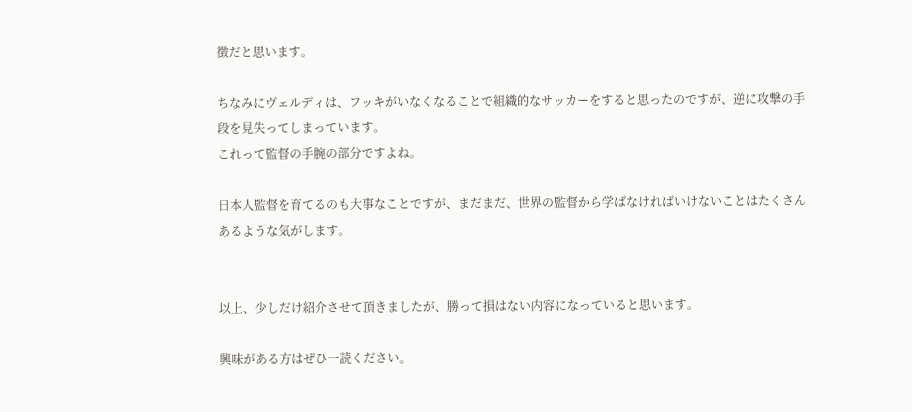徴だと思います。

ちなみにヴェルディは、フッキがいなくなることで組織的なサッカーをすると思ったのですが、逆に攻撃の手段を見失ってしまっています。
これって監督の手腕の部分ですよね。

日本人監督を育てるのも大事なことですが、まだまだ、世界の監督から学ばなければいけないことはたくさんあるような気がします。


以上、少しだけ紹介させて頂きましたが、勝って損はない内容になっていると思います。

興味がある方はぜひ一読ください。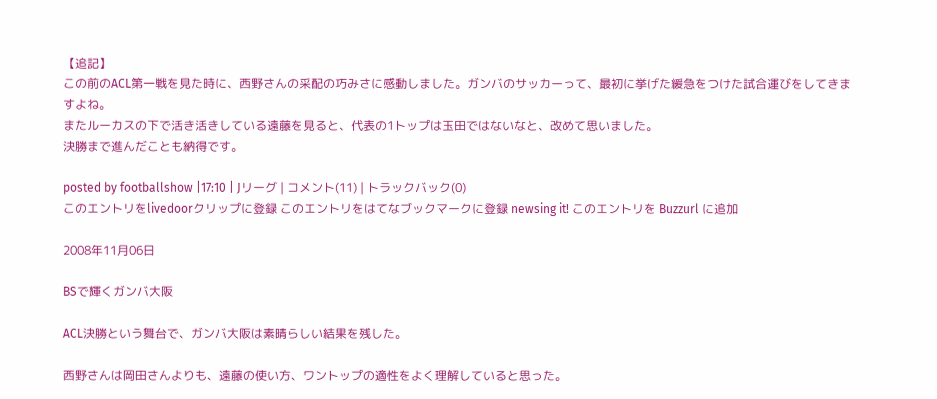【追記】
この前のACL第一戦を見た時に、西野さんの采配の巧みさに感動しました。ガンバのサッカーって、最初に挙げた緩急をつけた試合運びをしてきますよね。
またルーカスの下で活き活きしている遠藤を見ると、代表の1トップは玉田ではないなと、改めて思いました。
決勝まで進んだことも納得です。

posted by footballshow |17:10 | Jリーグ | コメント(11) | トラックバック(0)
このエントリをlivedoorクリップに登録 このエントリをはてなブックマークに登録 newsing it! このエントリを Buzzurl に追加

2008年11月06日

BSで輝くガンバ大阪

ACL決勝という舞台で、ガンバ大阪は素晴らしい結果を残した。

西野さんは岡田さんよりも、遠藤の使い方、ワントップの適性をよく理解していると思った。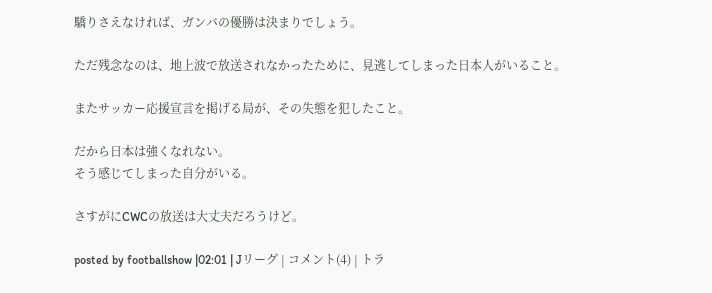驕りさえなければ、ガンバの優勝は決まりでしょう。

ただ残念なのは、地上波で放送されなかったために、見逃してしまった日本人がいること。

またサッカー応援宣言を掲げる局が、その失態を犯したこと。

だから日本は強くなれない。
そう感じてしまった自分がいる。

さすがにCWCの放送は大丈夫だろうけど。

posted by footballshow |02:01 | Jリーグ | コメント(4) | トラ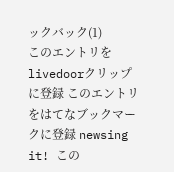ックバック(1)
このエントリをlivedoorクリップに登録 このエントリをはてなブックマークに登録 newsing it! この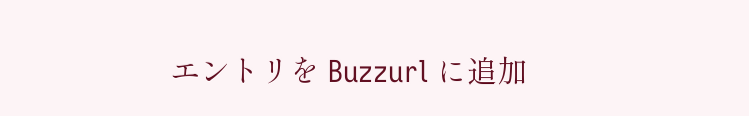エントリを Buzzurl に追加